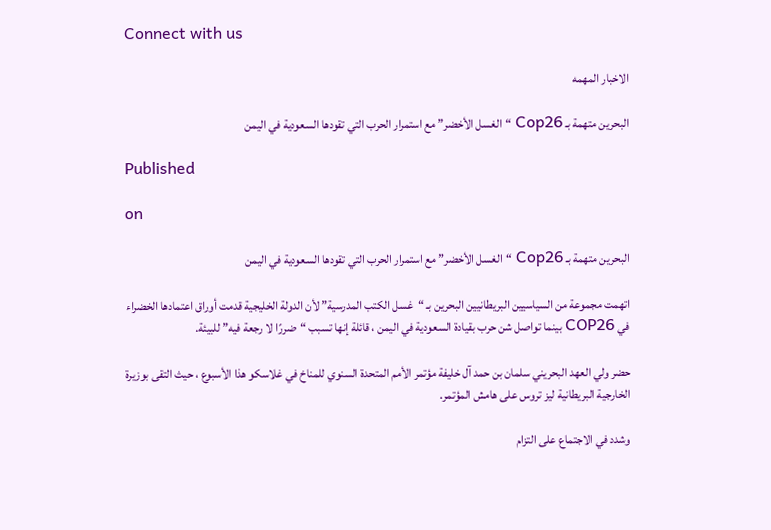Connect with us

الاخبار المهمه

البحرين متهمة بـ Cop26 “الغسل الأخضر” مع استمرار الحرب التي تقودها السعودية في اليمن

Published

on

البحرين متهمة بـ Cop26 “الغسل الأخضر” مع استمرار الحرب التي تقودها السعودية في اليمن

اتهمت مجموعة من السياسيين البريطانيين البحرين بـ “غسل الكتب المدرسية” لأن الدولة الخليجية قدمت أوراق اعتمادها الخضراء في COP26 بينما تواصل شن حرب بقيادة السعودية في اليمن ، قائلة إنها تسبب “ضررًا لا رجعة فيه” للبيئة.

حضر ولي العهد البحريني سلمان بن حمد آل خليفة مؤتمر الأمم المتحدة السنوي للمناخ في غلاسكو هذا الأسبوع ، حيث التقى بوزيرة الخارجية البريطانية ليز تروس على هامش المؤتمر.

وشدد في الاجتماع على التزام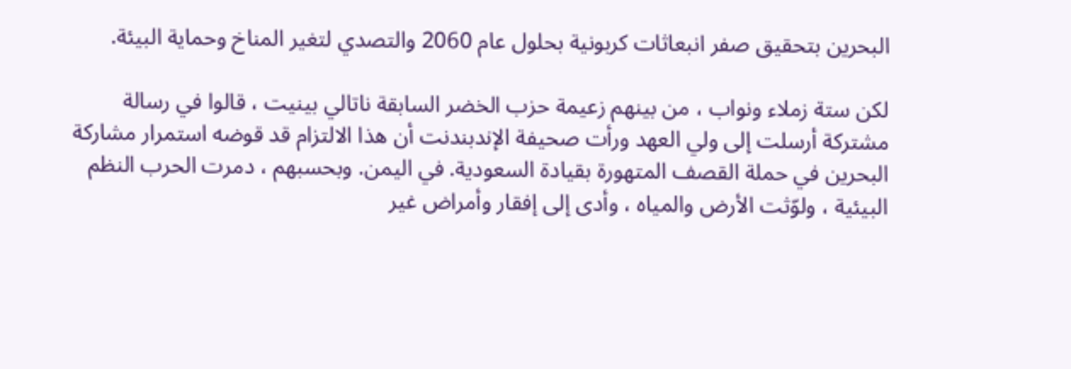البحرين بتحقيق صفر انبعاثات كربونية بحلول عام 2060 والتصدي لتغير المناخ وحماية البيئة.

لكن ستة زملاء ونواب ، من بينهم زعيمة حزب الخضر السابقة ناتالي بينيت ، قالوا في رسالة مشتركة أرسلت إلى ولي العهد ورأت صحيفة الإندبندنت أن هذا الالتزام قد قوضه استمرار مشاركة البحرين في حملة القصف المتهورة بقيادة السعودية. في اليمن. وبحسبهم ، دمرت الحرب النظم البيئية ، ولوّثت الأرض والمياه ، وأدى إلى إفقار وأمراض غير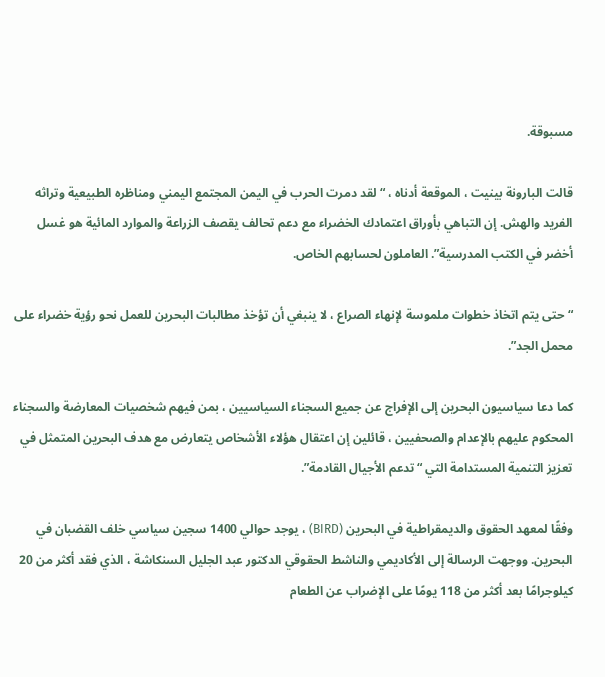مسبوقة.

قالت البارونة بينيت ، الموقعة أدناه ، “لقد دمرت الحرب في اليمن المجتمع اليمني ومناظره الطبيعية وتراثه الفريد والهش. إن التباهي بأوراق اعتمادك الخضراء مع دعم تحالف يقصف الزراعة والموارد المائية هو غسل أخضر في الكتب المدرسية”. العاملون لحسابهم الخاص.

“حتى يتم اتخاذ خطوات ملموسة لإنهاء الصراع ، لا ينبغي أن تؤخذ مطالبات البحرين للعمل نحو رؤية خضراء على محمل الجد”.

كما دعا سياسيون البحرين إلى الإفراج عن جميع السجناء السياسيين ، بمن فيهم شخصيات المعارضة والسجناء المحكوم عليهم بالإعدام والصحفيين ، قائلين إن اعتقال هؤلاء الأشخاص يتعارض مع هدف البحرين المتمثل في تعزيز التنمية المستدامة التي “تدعم الأجيال القادمة”.

وفقًا لمعهد الحقوق والديمقراطية في البحرين (BIRD) ، يوجد حوالي 1400 سجين سياسي خلف القضبان في البحرين. ووجهت الرسالة إلى الأكاديمي والناشط الحقوقي الدكتور عبد الجليل السنكاشة ، الذي فقد أكثر من 20 كيلوجرامًا بعد أكثر من 118 يومًا على الإضراب عن الطعام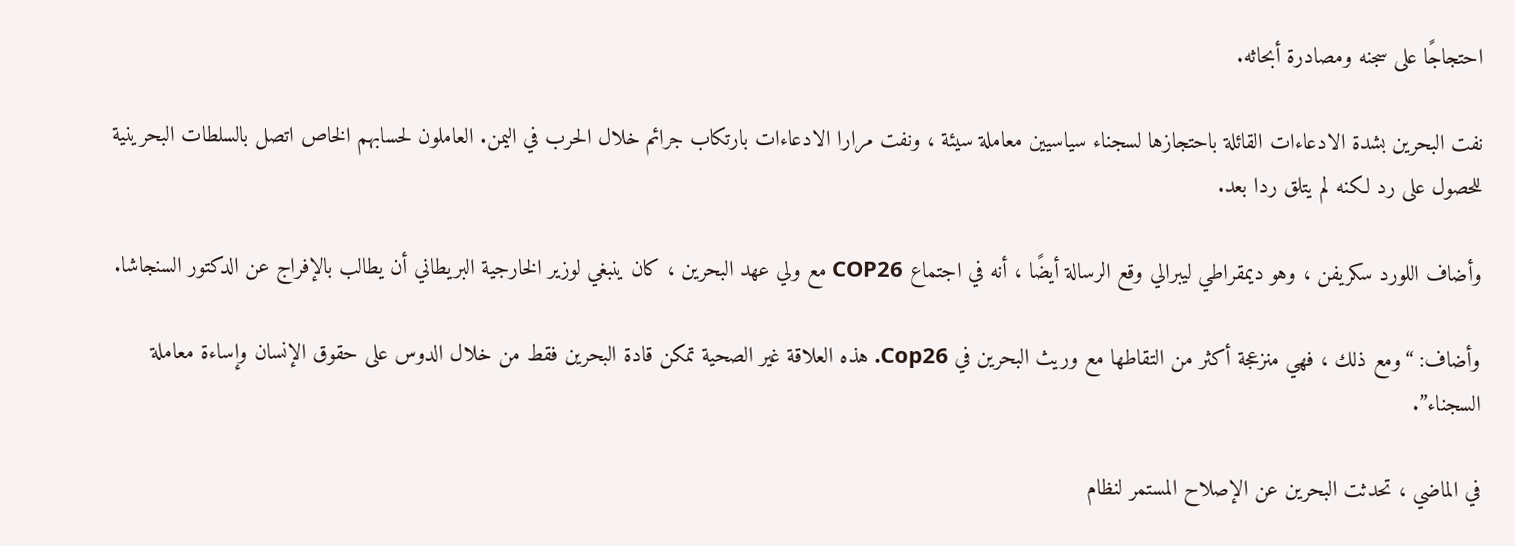احتجاجًا على سجنه ومصادرة أبحاثه.

نفت البحرين بشدة الادعاءات القائلة باحتجازها لسجناء سياسيين معاملة سيئة ، ونفت مرارا الادعاءات بارتكاب جرائم خلال الحرب في اليمن. العاملون لحسابهم الخاص اتصل بالسلطات البحرينية للحصول على رد لكنه لم يتلق ردا بعد.

وأضاف اللورد سكريفن ، وهو ديمقراطي ليبرالي وقع الرسالة أيضًا ، أنه في اجتماع COP26 مع ولي عهد البحرين ، كان ينبغي لوزير الخارجية البريطاني أن يطالب بالإفراج عن الدكتور السنجاشا.

وأضاف: “ومع ذلك ، فهي منزعجة أكثر من التقاطها مع وريث البحرين في Cop26. هذه العلاقة غير الصحية تمكن قادة البحرين فقط من خلال الدوس على حقوق الإنسان وإساءة معاملة السجناء”.

في الماضي ، تحدثت البحرين عن الإصلاح المستمر لنظام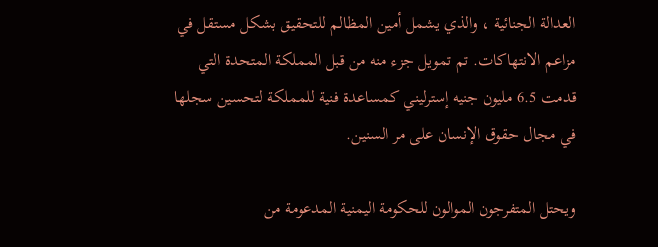العدالة الجنائية ، والذي يشمل أمين المظالم للتحقيق بشكل مستقل في مزاعم الانتهاكات. تم تمويل جزء منه من قبل المملكة المتحدة التي قدمت 6.5 مليون جنيه إسترليني كمساعدة فنية للمملكة لتحسين سجلها في مجال حقوق الإنسان على مر السنين.

ويحتل المتفرجون الموالون للحكومة اليمنية المدعومة من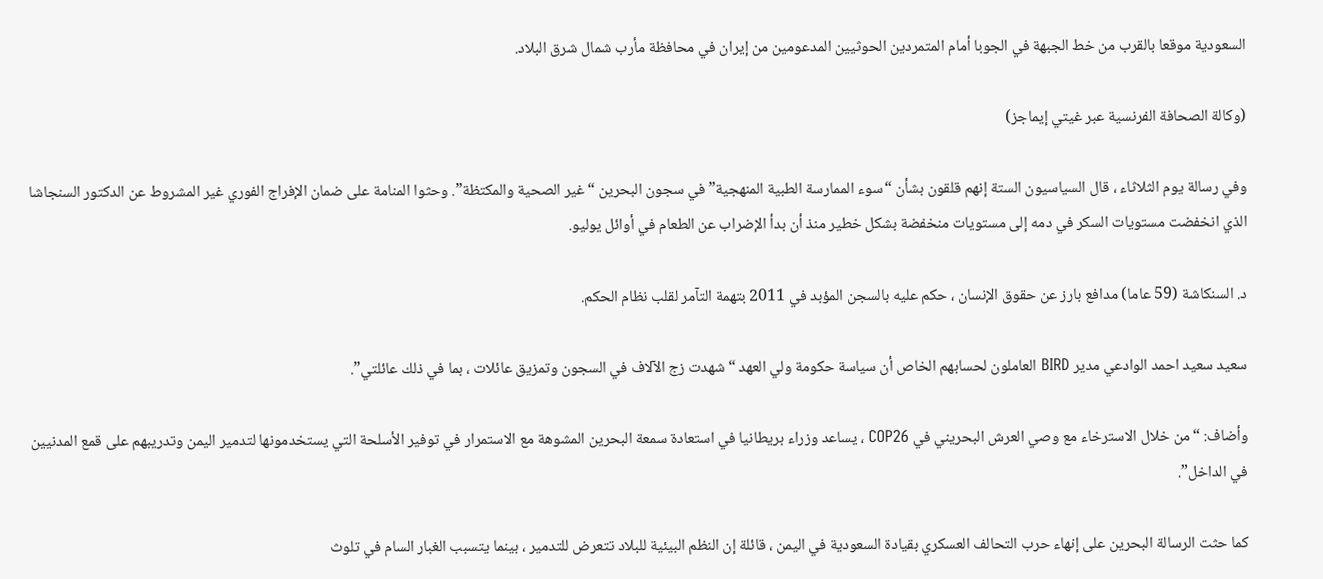السعودية موقعا بالقرب من خط الجبهة في الجوبا أمام المتمردين الحوثيين المدعومين من إيران في محافظة مأرب شمال شرق البلاد.

(وكالة الصحافة الفرنسية عبر غيتي إيماجز)

وفي رسالة يوم الثلاثاء ، قال السياسيون الستة إنهم قلقون بشأن “سوء الممارسة الطبية المنهجية” في سجون البحرين “غير الصحية والمكتظة”. وحثوا المنامة على ضمان الإفراج الفوري غير المشروط عن الدكتور السنجاشا الذي انخفضت مستويات السكر في دمه إلى مستويات منخفضة بشكل خطير منذ أن بدأ الإضراب عن الطعام في أوائل يوليو.

د. السنكاشة (59 عاما) مدافع بارز عن حقوق الإنسان ، حكم عليه بالسجن المؤبد في 2011 بتهمة التآمر لقلب نظام الحكم.

سعيد سعيد احمد الوادعي مدير BIRD العاملون لحسابهم الخاص أن سياسة حكومة ولي العهد “شهدت زج الآلاف في السجون وتمزيق عائلات ، بما في ذلك عائلتي”.

وأضاف: “من خلال الاسترخاء مع وصي العرش البحريني في COP26 ، يساعد وزراء بريطانيا في استعادة سمعة البحرين المشوهة مع الاستمرار في توفير الأسلحة التي يستخدمونها لتدمير اليمن وتدريبهم على قمع المدنيين في الداخل”.

كما حثت الرسالة البحرين على إنهاء حرب التحالف العسكري بقيادة السعودية في اليمن ، قائلة إن النظم البيئية للبلاد تتعرض للتدمير ، بينما يتسبب الغبار السام في تلوث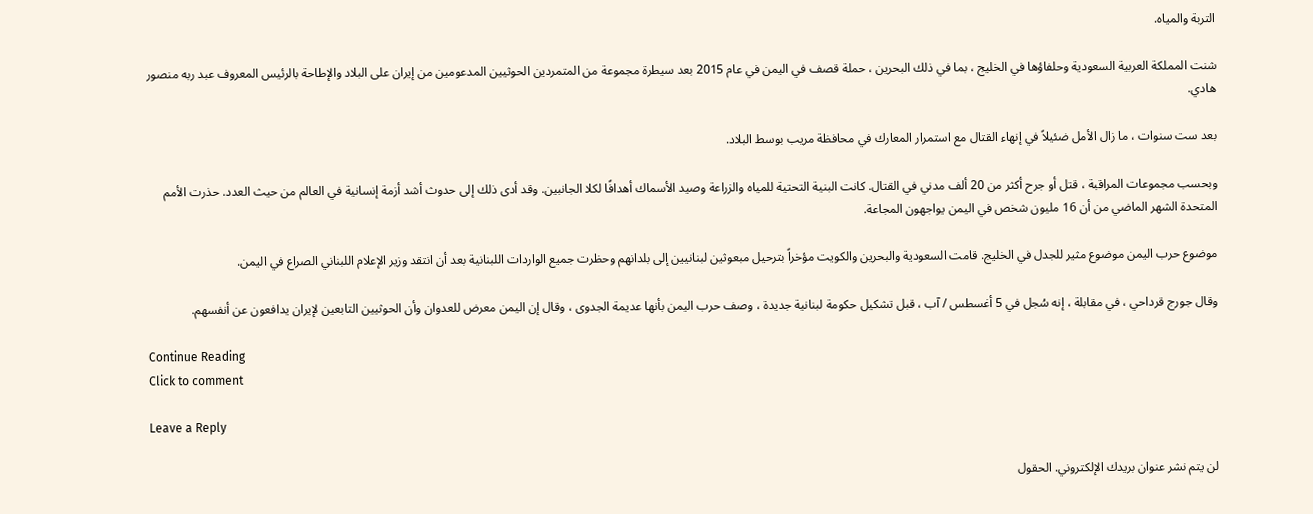التربة والمياه.

شنت المملكة العربية السعودية وحلفاؤها في الخليج ، بما في ذلك البحرين ، حملة قصف في اليمن في عام 2015 بعد سيطرة مجموعة من المتمردين الحوثيين المدعومين من إيران على البلاد والإطاحة بالرئيس المعروف عبد ربه منصور هادي.

بعد ست سنوات ، ما زال الأمل ضئيلاً في إنهاء القتال مع استمرار المعارك في محافظة مريب بوسط البلاد.

وبحسب مجموعات المراقبة ، قتل أو جرح أكثر من 20 ألف مدني في القتال. كانت البنية التحتية للمياه والزراعة وصيد الأسماك أهدافًا لكلا الجانبين. وقد أدى ذلك إلى حدوث أشد أزمة إنسانية في العالم من حيث العدد. حذرت الأمم المتحدة الشهر الماضي من أن 16 مليون شخص في اليمن يواجهون المجاعة.

موضوع حرب اليمن موضوع مثير للجدل في الخليج. قامت السعودية والبحرين والكويت مؤخراً بترحيل مبعوثين لبنانيين إلى بلدانهم وحظرت جميع الواردات اللبنانية بعد أن انتقد وزير الإعلام اللبناني الصراع في اليمن.

وقال جورج قرداحي ، في مقابلة ، إنه سُجل في 5 أغسطس / آب ، قبل تشكيل حكومة لبنانية جديدة ، وصف حرب اليمن بأنها عديمة الجدوى ، وقال إن اليمن معرض للعدوان وأن الحوثيين التابعين لإيران يدافعون عن أنفسهم.

Continue Reading
Click to comment

Leave a Reply

لن يتم نشر عنوان بريدك الإلكتروني. الحقول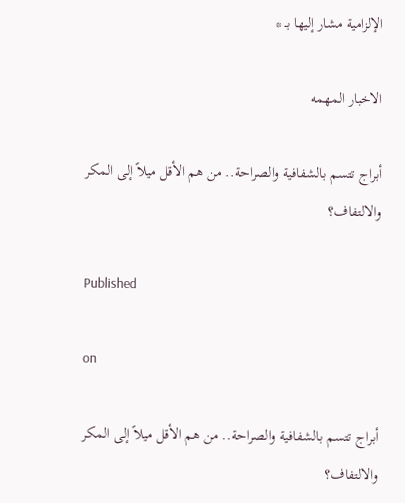الإلزامية مشار إليها بـ *

الاخبار المهمه

أبراج تتسم بالشفافية والصراحة.. من هم الأقل ميلاً إلى المكر والالتفاف؟

Published

on

أبراج تتسم بالشفافية والصراحة.. من هم الأقل ميلاً إلى المكر والالتفاف؟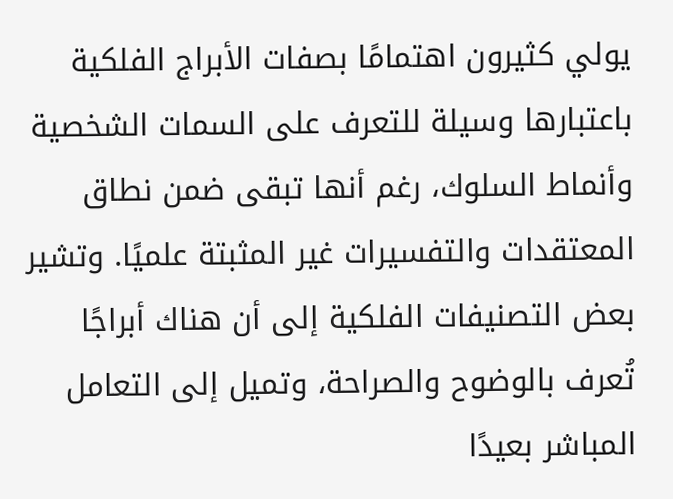يولي كثيرون اهتمامًا بصفات الأبراج الفلكية باعتبارها وسيلة للتعرف على السمات الشخصية وأنماط السلوك، رغم أنها تبقى ضمن نطاق المعتقدات والتفسيرات غير المثبتة علميًا. وتشير بعض التصنيفات الفلكية إلى أن هناك أبراجًا تُعرف بالوضوح والصراحة، وتميل إلى التعامل المباشر بعيدًا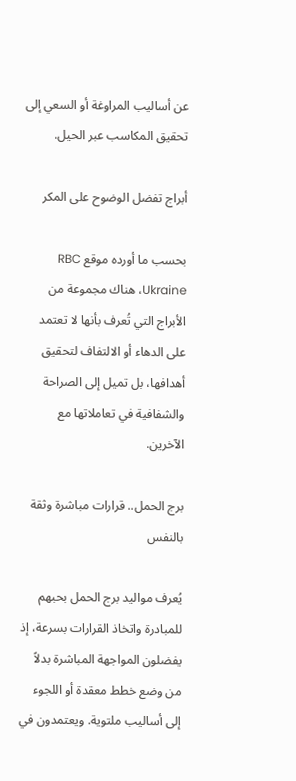عن أساليب المراوغة أو السعي إلى تحقيق المكاسب عبر الحيل.

أبراج تفضل الوضوح على المكر

بحسب ما أورده موقع RBC Ukraine، هناك مجموعة من الأبراج التي تُعرف بأنها لا تعتمد على الدهاء أو الالتفاف لتحقيق أهدافها، بل تميل إلى الصراحة والشفافية في تعاملاتها مع الآخرين.

برج الحمل.. قرارات مباشرة وثقة بالنفس

يُعرف مواليد برج الحمل بحبهم للمبادرة واتخاذ القرارات بسرعة، إذ يفضلون المواجهة المباشرة بدلاً من وضع خطط معقدة أو اللجوء إلى أساليب ملتوية. ويعتمدون في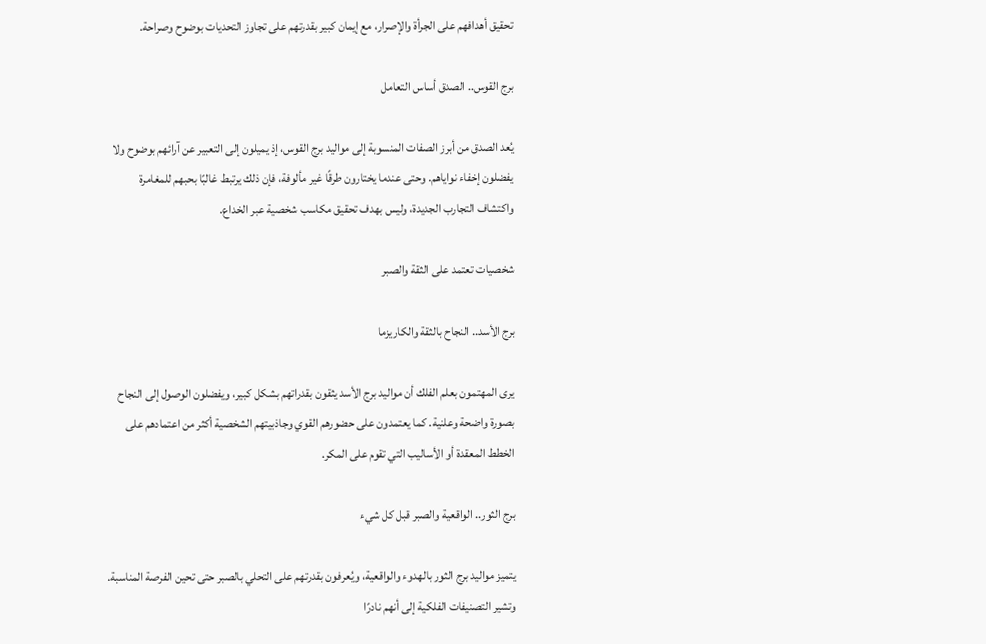تحقيق أهدافهم على الجرأة والإصرار، مع إيمان كبير بقدرتهم على تجاوز التحديات بوضوح وصراحة.

برج القوس.. الصدق أساس التعامل

يُعد الصدق من أبرز الصفات المنسوبة إلى مواليد برج القوس، إذ يميلون إلى التعبير عن آرائهم بوضوح ولا يفضلون إخفاء نواياهم. وحتى عندما يختارون طرقًا غير مألوفة، فإن ذلك يرتبط غالبًا بحبهم للمغامرة واكتشاف التجارب الجديدة، وليس بهدف تحقيق مكاسب شخصية عبر الخداع.

شخصيات تعتمد على الثقة والصبر

برج الأسد.. النجاح بالثقة والكاريزما

يرى المهتمون بعلم الفلك أن مواليد برج الأسد يثقون بقدراتهم بشكل كبير، ويفضلون الوصول إلى النجاح بصورة واضحة وعلنية. كما يعتمدون على حضورهم القوي وجاذبيتهم الشخصية أكثر من اعتمادهم على الخطط المعقدة أو الأساليب التي تقوم على المكر.

برج الثور.. الواقعية والصبر قبل كل شيء

يتميز مواليد برج الثور بالهدوء والواقعية، ويُعرفون بقدرتهم على التحلي بالصبر حتى تحين الفرصة المناسبة. وتشير التصنيفات الفلكية إلى أنهم نادرًا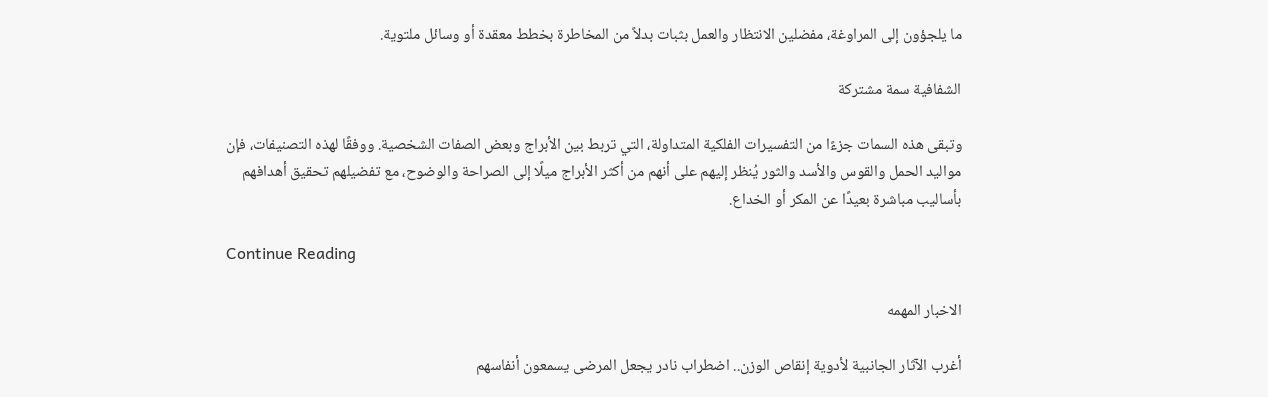ما يلجؤون إلى المراوغة، مفضلين الانتظار والعمل بثبات بدلاً من المخاطرة بخطط معقدة أو وسائل ملتوية.

الشفافية سمة مشتركة

وتبقى هذه السمات جزءًا من التفسيرات الفلكية المتداولة، التي تربط بين الأبراج وبعض الصفات الشخصية. ووفقًا لهذه التصنيفات، فإن مواليد الحمل والقوس والأسد والثور يُنظر إليهم على أنهم من أكثر الأبراج ميلًا إلى الصراحة والوضوح، مع تفضيلهم تحقيق أهدافهم بأساليب مباشرة بعيدًا عن المكر أو الخداع.

Continue Reading

الاخبار المهمه

أغرب الآثار الجانبية لأدوية إنقاص الوزن.. اضطراب نادر يجعل المرضى يسمعون أنفاسهم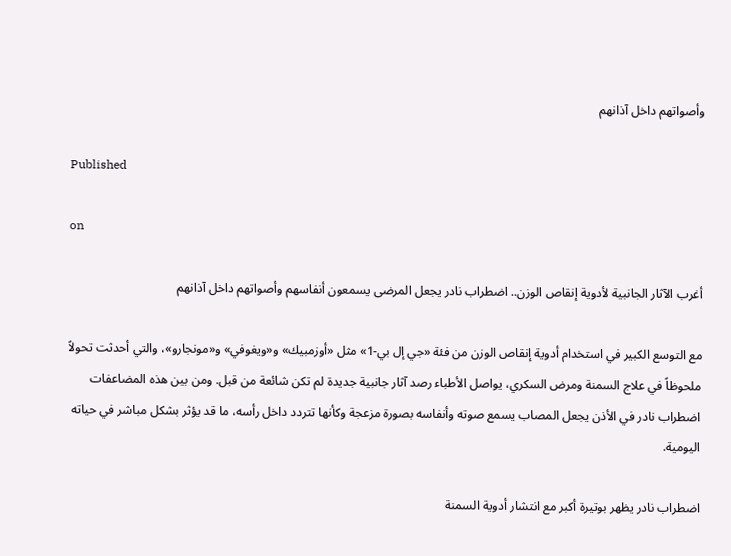وأصواتهم داخل آذانهم

Published

on

أغرب الآثار الجانبية لأدوية إنقاص الوزن.. اضطراب نادر يجعل المرضى يسمعون أنفاسهم وأصواتهم داخل آذانهم

مع التوسع الكبير في استخدام أدوية إنقاص الوزن من فئة «جي إل بي-1» مثل «أوزمبيك» و«ويغوفي» و«مونجارو»، والتي أحدثت تحولاً ملحوظاً في علاج السمنة ومرض السكري، يواصل الأطباء رصد آثار جانبية جديدة لم تكن شائعة من قبل. ومن بين هذه المضاعفات اضطراب نادر في الأذن يجعل المصاب يسمع صوته وأنفاسه بصورة مزعجة وكأنها تتردد داخل رأسه، ما قد يؤثر بشكل مباشر في حياته اليومية.

اضطراب نادر يظهر بوتيرة أكبر مع انتشار أدوية السمنة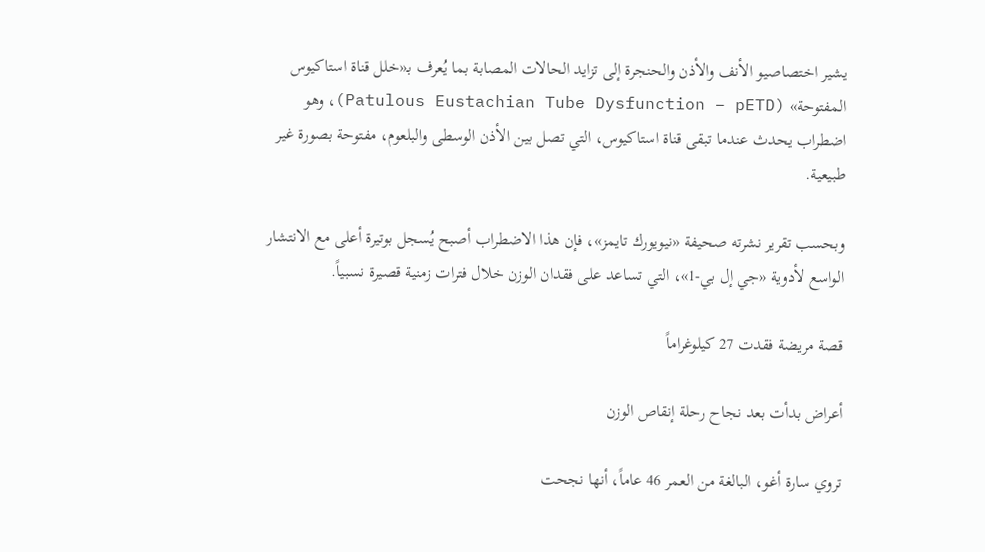يشير اختصاصيو الأنف والأذن والحنجرة إلى تزايد الحالات المصابة بما يُعرف بـ«خلل قناة استاكيوس المفتوحة» (Patulous Eustachian Tube Dysfunction – pETD)، وهو اضطراب يحدث عندما تبقى قناة استاكيوس، التي تصل بين الأذن الوسطى والبلعوم، مفتوحة بصورة غير طبيعية.

وبحسب تقرير نشرته صحيفة «نيويورك تايمز»، فإن هذا الاضطراب أصبح يُسجل بوتيرة أعلى مع الانتشار الواسع لأدوية «جي إل بي-1»، التي تساعد على فقدان الوزن خلال فترات زمنية قصيرة نسبياً.

قصة مريضة فقدت 27 كيلوغراماً

أعراض بدأت بعد نجاح رحلة إنقاص الوزن

تروي سارة أغو، البالغة من العمر 46 عاماً، أنها نجحت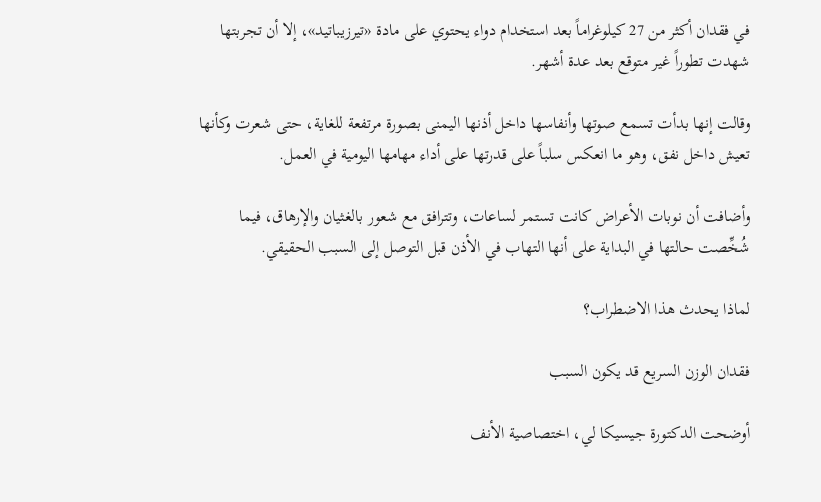في فقدان أكثر من 27 كيلوغراماً بعد استخدام دواء يحتوي على مادة «تيرزيباتيد»، إلا أن تجربتها شهدت تطوراً غير متوقع بعد عدة أشهر.

وقالت إنها بدأت تسمع صوتها وأنفاسها داخل أذنها اليمنى بصورة مرتفعة للغاية، حتى شعرت وكأنها تعيش داخل نفق، وهو ما انعكس سلباً على قدرتها على أداء مهامها اليومية في العمل.

وأضافت أن نوبات الأعراض كانت تستمر لساعات، وتترافق مع شعور بالغثيان والإرهاق، فيما شُخِّصت حالتها في البداية على أنها التهاب في الأذن قبل التوصل إلى السبب الحقيقي.

لماذا يحدث هذا الاضطراب؟

فقدان الوزن السريع قد يكون السبب

أوضحت الدكتورة جيسيكا لي، اختصاصية الأنف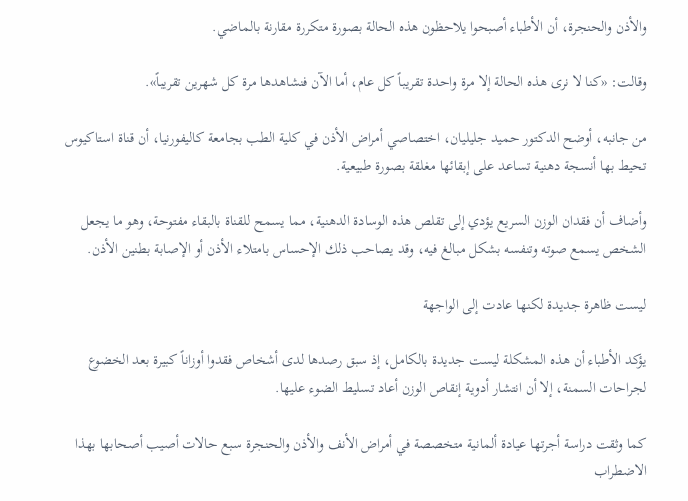والأذن والحنجرة، أن الأطباء أصبحوا يلاحظون هذه الحالة بصورة متكررة مقارنة بالماضي.

وقالت: «كنا لا نرى هذه الحالة إلا مرة واحدة تقريباً كل عام، أما الآن فنشاهدها مرة كل شهرين تقريباً».

من جانبه، أوضح الدكتور حميد جليليان، اختصاصي أمراض الأذن في كلية الطب بجامعة كاليفورنيا، أن قناة استاكيوس تحيط بها أنسجة دهنية تساعد على إبقائها مغلقة بصورة طبيعية.

وأضاف أن فقدان الوزن السريع يؤدي إلى تقلص هذه الوسادة الدهنية، مما يسمح للقناة بالبقاء مفتوحة، وهو ما يجعل الشخص يسمع صوته وتنفسه بشكل مبالغ فيه، وقد يصاحب ذلك الإحساس بامتلاء الأذن أو الإصابة بطنين الأذن.

ليست ظاهرة جديدة لكنها عادت إلى الواجهة

يؤكد الأطباء أن هذه المشكلة ليست جديدة بالكامل، إذ سبق رصدها لدى أشخاص فقدوا أوزاناً كبيرة بعد الخضوع لجراحات السمنة، إلا أن انتشار أدوية إنقاص الوزن أعاد تسليط الضوء عليها.

كما وثقت دراسة أجرتها عيادة ألمانية متخصصة في أمراض الأنف والأذن والحنجرة سبع حالات أصيب أصحابها بهذا الاضطراب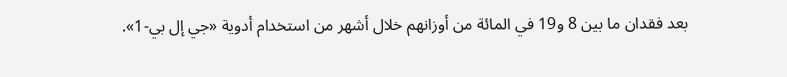بعد فقدان ما بين 8 و19 في المائة من أوزانهم خلال أشهر من استخدام أدوية «جي إل بي-1».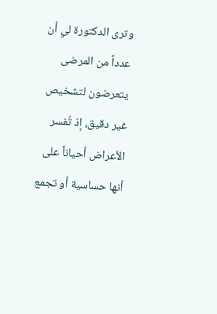وترى الدكتورة لي أن عدداً من المرضى يتعرضون لتشخيص غير دقيق، إذ تُفسر الأعراض أحياناً على أنها حساسية أو تجمع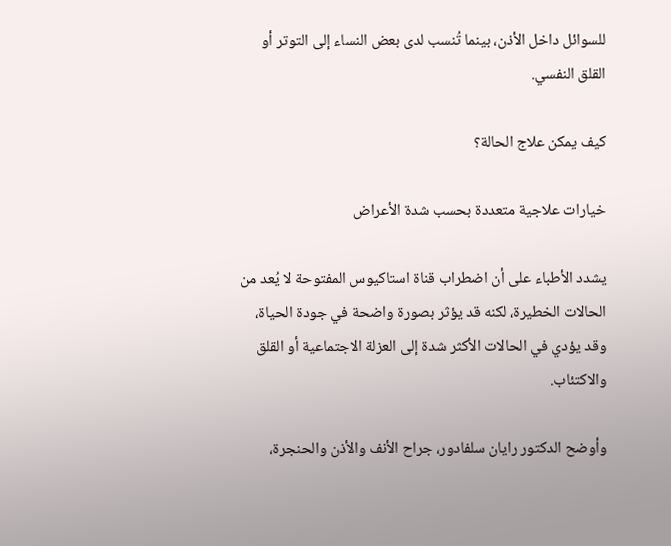للسوائل داخل الأذن، بينما تُنسب لدى بعض النساء إلى التوتر أو القلق النفسي.

كيف يمكن علاج الحالة؟

خيارات علاجية متعددة بحسب شدة الأعراض

يشدد الأطباء على أن اضطراب قناة استاكيوس المفتوحة لا يُعد من الحالات الخطيرة، لكنه قد يؤثر بصورة واضحة في جودة الحياة، وقد يؤدي في الحالات الأكثر شدة إلى العزلة الاجتماعية أو القلق والاكتئاب.

وأوضح الدكتور رايان سلفادور، جراح الأنف والأذن والحنجرة،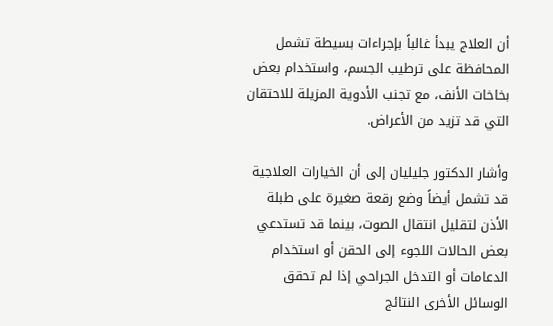أن العلاج يبدأ غالباً بإجراءات بسيطة تشمل المحافظة على ترطيب الجسم، واستخدام بعض بخاخات الأنف، مع تجنب الأدوية المزيلة للاحتقان التي قد تزيد من الأعراض.

وأشار الدكتور جليليان إلى أن الخيارات العلاجية قد تشمل أيضاً وضع رقعة صغيرة على طبلة الأذن لتقليل انتقال الصوت، بينما قد تستدعي بعض الحالات اللجوء إلى الحقن أو استخدام الدعامات أو التدخل الجراحي إذا لم تحقق الوسائل الأخرى النتائج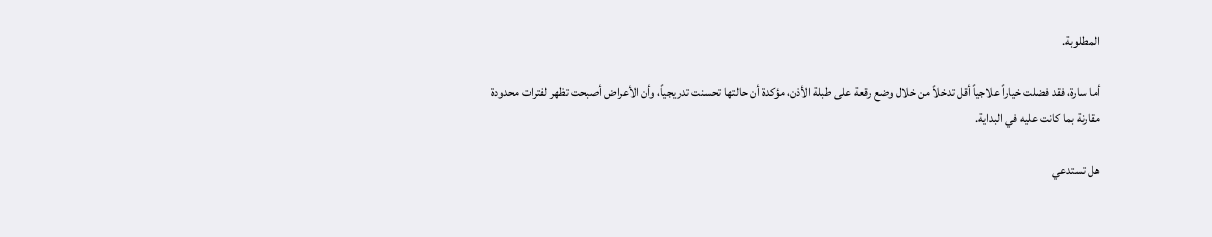المطلوبة.

أما سارة، فقد فضلت خياراً علاجياً أقل تدخلاً من خلال وضع رقعة على طبلة الأذن، مؤكدة أن حالتها تحسنت تدريجياً، وأن الأعراض أصبحت تظهر لفترات محدودة مقارنة بما كانت عليه في البداية.

هل تستدعي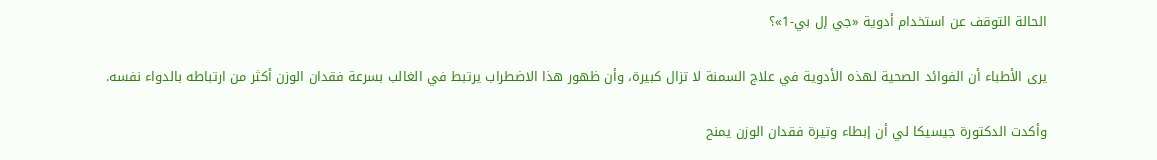الحالة التوقف عن استخدام أدوية «جي إل بي-1»؟

يرى الأطباء أن الفوائد الصحية لهذه الأدوية في علاج السمنة لا تزال كبيرة، وأن ظهور هذا الاضطراب يرتبط في الغالب بسرعة فقدان الوزن أكثر من ارتباطه بالدواء نفسه.

وأكدت الدكتورة جيسيكا لي أن إبطاء وتيرة فقدان الوزن يمنح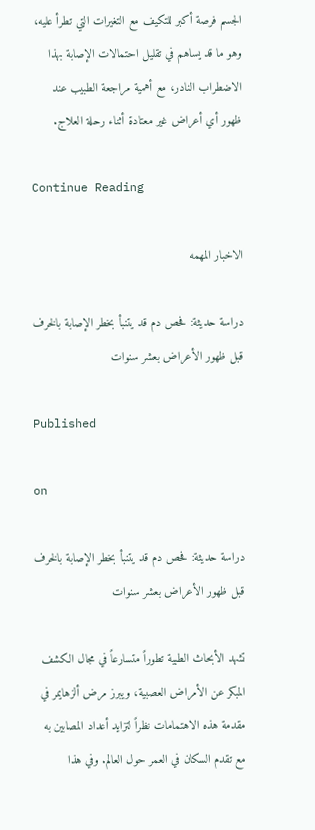الجسم فرصة أكبر للتكيف مع التغيرات التي تطرأ عليه، وهو ما قد يساهم في تقليل احتمالات الإصابة بهذا الاضطراب النادر، مع أهمية مراجعة الطبيب عند ظهور أي أعراض غير معتادة أثناء رحلة العلاج.

Continue Reading

الاخبار المهمه

دراسة حديثة: فحص دم قد يتنبأ بخطر الإصابة بالخرف قبل ظهور الأعراض بعشر سنوات

Published

on

دراسة حديثة: فحص دم قد يتنبأ بخطر الإصابة بالخرف قبل ظهور الأعراض بعشر سنوات

تشهد الأبحاث الطبية تطوراً متسارعاً في مجال الكشف المبكر عن الأمراض العصبية، ويبرز مرض ألزهايمر في مقدمة هذه الاهتمامات نظراً لتزايد أعداد المصابين به مع تقدم السكان في العمر حول العالم. وفي هذا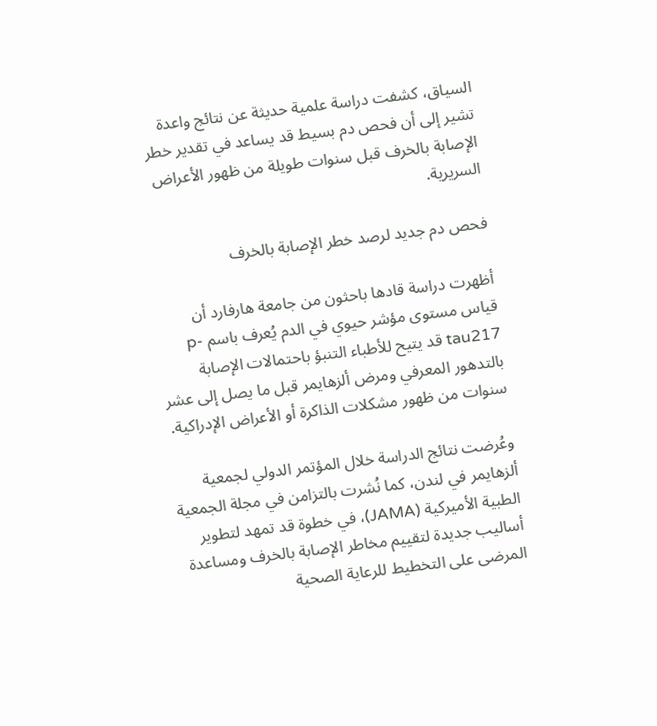السياق، كشفت دراسة علمية حديثة عن نتائج واعدة تشير إلى أن فحص دم بسيط قد يساعد في تقدير خطر الإصابة بالخرف قبل سنوات طويلة من ظهور الأعراض السريرية.

فحص دم جديد لرصد خطر الإصابة بالخرف

أظهرت دراسة قادها باحثون من جامعة هارفارد أن قياس مستوى مؤشر حيوي في الدم يُعرف باسم p-tau217 قد يتيح للأطباء التنبؤ باحتمالات الإصابة بالتدهور المعرفي ومرض ألزهايمر قبل ما يصل إلى عشر سنوات من ظهور مشكلات الذاكرة أو الأعراض الإدراكية.

وعُرضت نتائج الدراسة خلال المؤتمر الدولي لجمعية ألزهايمر في لندن، كما نُشرت بالتزامن في مجلة الجمعية الطبية الأميركية (JAMA)، في خطوة قد تمهد لتطوير أساليب جديدة لتقييم مخاطر الإصابة بالخرف ومساعدة المرضى على التخطيط للرعاية الصحية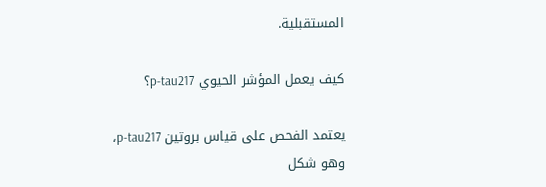المستقبلية.

كيف يعمل المؤشر الحيوي p-tau217؟

يعتمد الفحص على قياس بروتين p-tau217، وهو شكل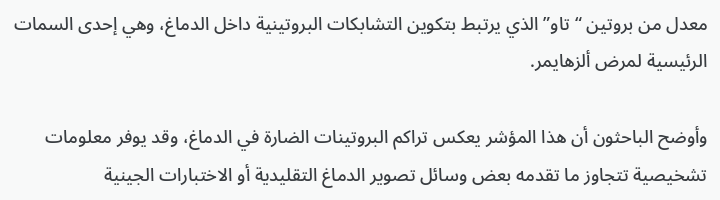معدل من بروتين “تاو” الذي يرتبط بتكوين التشابكات البروتينية داخل الدماغ، وهي إحدى السمات الرئيسية لمرض ألزهايمر.

وأوضح الباحثون أن هذا المؤشر يعكس تراكم البروتينات الضارة في الدماغ، وقد يوفر معلومات تشخيصية تتجاوز ما تقدمه بعض وسائل تصوير الدماغ التقليدية أو الاختبارات الجينية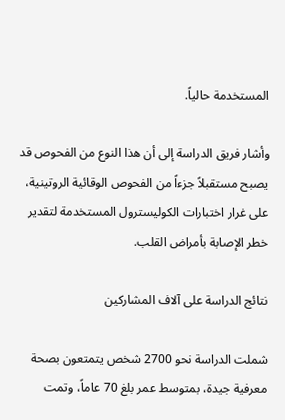المستخدمة حالياً.

وأشار فريق الدراسة إلى أن هذا النوع من الفحوص قد يصبح مستقبلاً جزءاً من الفحوص الوقائية الروتينية، على غرار اختبارات الكوليسترول المستخدمة لتقدير خطر الإصابة بأمراض القلب.

نتائج الدراسة على آلاف المشاركين

شملت الدراسة نحو 2700 شخص يتمتعون بصحة معرفية جيدة، بمتوسط عمر بلغ 70 عاماً، وتمت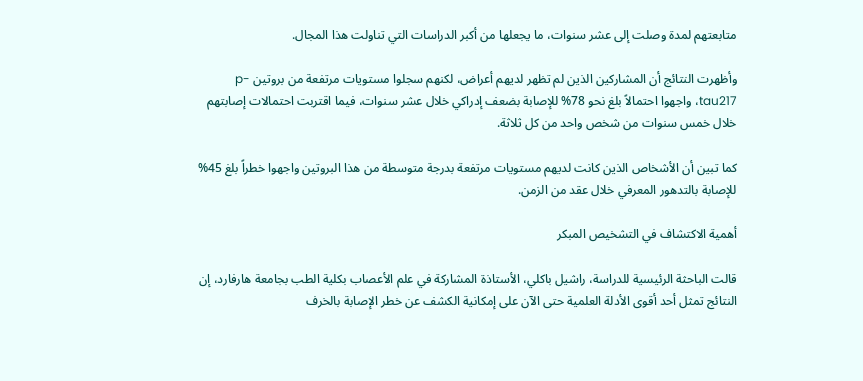متابعتهم لمدة وصلت إلى عشر سنوات، ما يجعلها من أكبر الدراسات التي تناولت هذا المجال.

وأظهرت النتائج أن المشاركين الذين لم تظهر لديهم أعراض، لكنهم سجلوا مستويات مرتفعة من بروتين p-tau217، واجهوا احتمالاً بلغ نحو 78% للإصابة بضعف إدراكي خلال عشر سنوات، فيما اقتربت احتمالات إصابتهم خلال خمس سنوات من شخص واحد من كل ثلاثة.

كما تبين أن الأشخاص الذين كانت لديهم مستويات مرتفعة بدرجة متوسطة من هذا البروتين واجهوا خطراً بلغ 45% للإصابة بالتدهور المعرفي خلال عقد من الزمن.

أهمية الاكتشاف في التشخيص المبكر

قالت الباحثة الرئيسية للدراسة، راشيل باكلي، الأستاذة المشاركة في علم الأعصاب بكلية الطب بجامعة هارفارد، إن النتائج تمثل أحد أقوى الأدلة العلمية حتى الآن على إمكانية الكشف عن خطر الإصابة بالخرف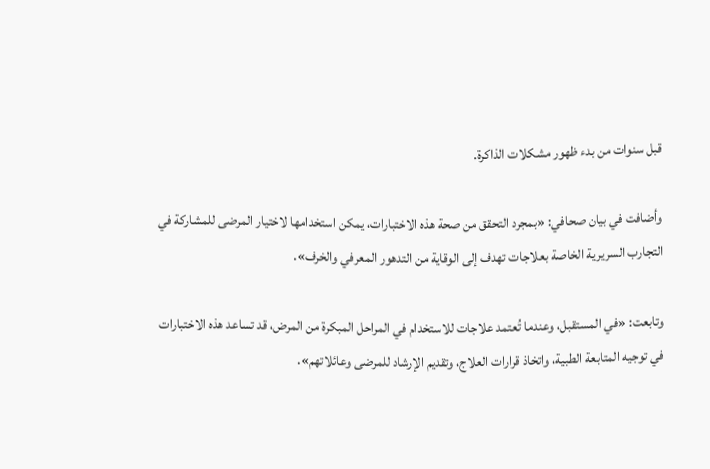قبل سنوات من بدء ظهور مشكلات الذاكرة.

وأضافت في بيان صحافي: «بمجرد التحقق من صحة هذه الاختبارات، يمكن استخدامها لاختيار المرضى للمشاركة في التجارب السريرية الخاصة بعلاجات تهدف إلى الوقاية من التدهور المعرفي والخرف».

وتابعت: «في المستقبل، وعندما تُعتمد علاجات للاستخدام في المراحل المبكرة من المرض، قد تساعد هذه الاختبارات في توجيه المتابعة الطبية، واتخاذ قرارات العلاج، وتقديم الإرشاد للمرضى وعائلاتهم».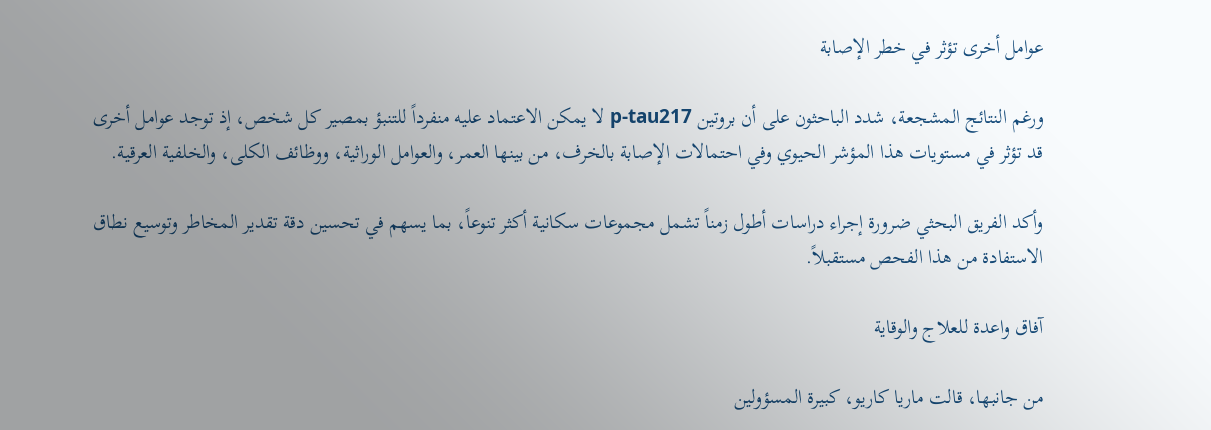عوامل أخرى تؤثر في خطر الإصابة

ورغم النتائج المشجعة، شدد الباحثون على أن بروتين p-tau217 لا يمكن الاعتماد عليه منفرداً للتنبؤ بمصير كل شخص، إذ توجد عوامل أخرى قد تؤثر في مستويات هذا المؤشر الحيوي وفي احتمالات الإصابة بالخرف، من بينها العمر، والعوامل الوراثية، ووظائف الكلى، والخلفية العرقية.

وأكد الفريق البحثي ضرورة إجراء دراسات أطول زمناً تشمل مجموعات سكانية أكثر تنوعاً، بما يسهم في تحسين دقة تقدير المخاطر وتوسيع نطاق الاستفادة من هذا الفحص مستقبلاً.

آفاق واعدة للعلاج والوقاية

من جانبها، قالت ماريا كاريو، كبيرة المسؤولين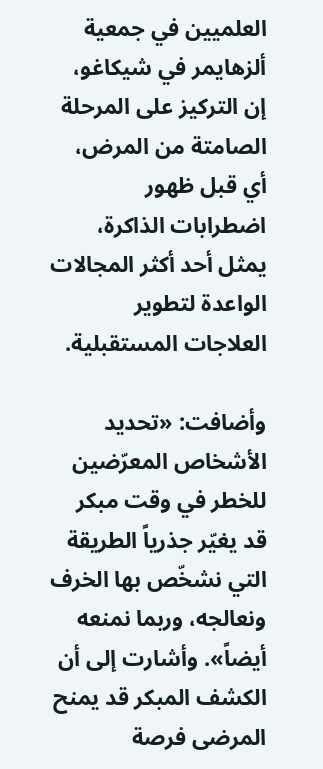العلميين في جمعية ألزهايمر في شيكاغو، إن التركيز على المرحلة الصامتة من المرض، أي قبل ظهور اضطرابات الذاكرة، يمثل أحد أكثر المجالات الواعدة لتطوير العلاجات المستقبلية.

وأضافت: «تحديد الأشخاص المعرّضين للخطر في وقت مبكر قد يغيّر جذرياً الطريقة التي نشخّص بها الخرف ونعالجه، وربما نمنعه أيضاً». وأشارت إلى أن الكشف المبكر قد يمنح المرضى فرصة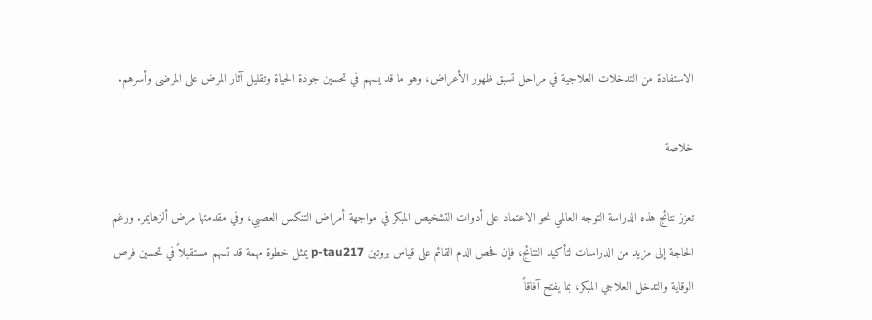الاستفادة من التدخلات العلاجية في مراحل تسبق ظهور الأعراض، وهو ما قد يسهم في تحسين جودة الحياة وتقليل آثار المرض على المرضى وأسرهم.

خلاصة

تعزز نتائج هذه الدراسة التوجه العالمي نحو الاعتماد على أدوات التشخيص المبكر في مواجهة أمراض التنكس العصبي، وفي مقدمتها مرض ألزهايمر. ورغم الحاجة إلى مزيد من الدراسات لتأكيد النتائج، فإن فحص الدم القائم على قياس بروتين p-tau217 يمثل خطوة مهمة قد تسهم مستقبلاً في تحسين فرص الوقاية والتدخل العلاجي المبكر، بما يفتح آفاقاً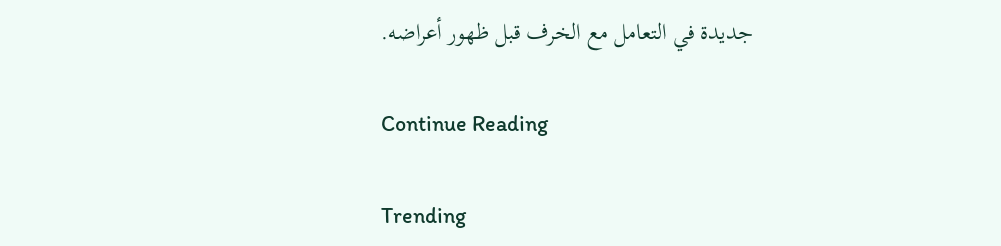جديدة في التعامل مع الخرف قبل ظهور أعراضه.

Continue Reading

Trending